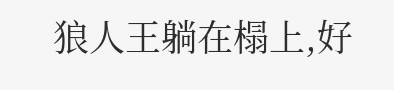狼人王躺在榻上,好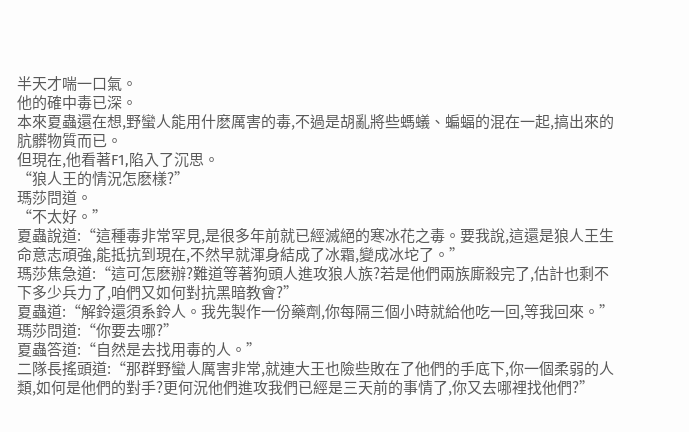半天才喘一口氣。
他的確中毒已深。
本來夏蟲還在想,野蠻人能用什麽厲害的毒,不過是胡亂將些螞蟻、蝙蝠的混在一起,搞出來的肮髒物質而已。
但現在,他看著F1,陷入了沉思。
“狼人王的情況怎麽樣?”
瑪莎問道。
“不太好。”
夏蟲說道:“這種毒非常罕見,是很多年前就已經滅絕的寒冰花之毒。要我說,這還是狼人王生命意志頑強,能抵抗到現在,不然早就渾身結成了冰霜,變成冰坨了。”
瑪莎焦急道:“這可怎麽辦?難道等著狗頭人進攻狼人族?若是他們兩族廝殺完了,估計也剩不下多少兵力了,咱們又如何對抗黑暗教會?”
夏蟲道:“解鈴還須系鈴人。我先製作一份藥劑,你每隔三個小時就給他吃一回,等我回來。”
瑪莎問道:“你要去哪?”
夏蟲答道:“自然是去找用毒的人。”
二隊長搖頭道:“那群野蠻人厲害非常,就連大王也險些敗在了他們的手底下,你一個柔弱的人類,如何是他們的對手?更何況他們進攻我們已經是三天前的事情了,你又去哪裡找他們?”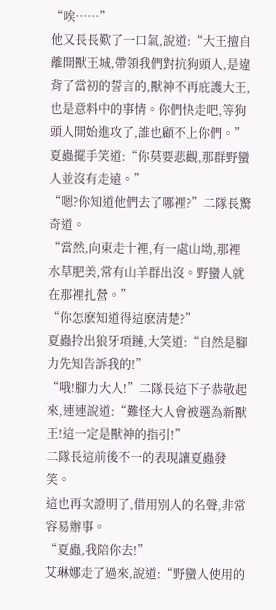“唉……”
他又長長歎了一口氣,說道:“大王擅自離開獸王城,帶領我們對抗狗頭人,是違背了當初的誓言的,獸神不再庇護大王,也是意料中的事情。你們快走吧,等狗頭人開始進攻了,誰也顧不上你們。”
夏蟲擺手笑道:“你莫要悲觀,那群野蠻人並沒有走遠。”
“嗯?你知道他們去了哪裡?”二隊長驚奇道。
“當然,向東走十裡,有一處山坳,那裡水草肥美,常有山羊群出沒。野蠻人就在那裡扎營。”
“你怎麽知道得這麽清楚?”
夏蟲拎出狼牙項鏈,大笑道:“自然是腳力先知告訴我的!”
“哦!腳力大人!”二隊長這下子恭敬起來,連連說道:“難怪大人會被選為新獸王!這一定是獸神的指引!”
二隊長這前後不一的表現讓夏蟲發笑。
這也再次證明了,借用別人的名聲,非常容易辦事。
“夏蟲,我陪你去!”
艾琳娜走了過來,說道:“野蠻人使用的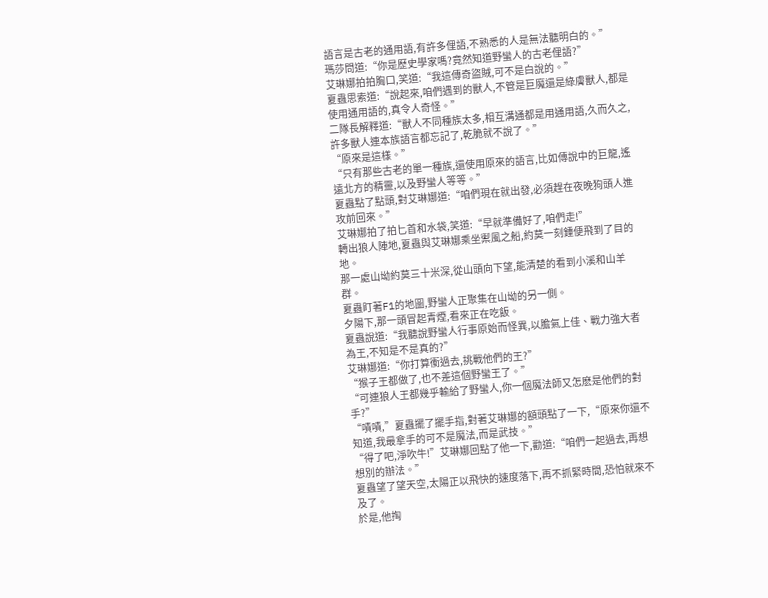語言是古老的通用語,有許多俚語,不熟悉的人是無法聽明白的。”
瑪莎問道:“你是歷史學家嗎?竟然知道野蠻人的古老俚語?”
艾琳娜拍拍胸口,笑道:“我這傳奇盜賊,可不是白說的。”
夏蟲思索道:“說起來,咱們遇到的獸人,不管是巨魔還是綠膚獸人,都是使用通用語的,真令人奇怪。”
二隊長解釋道:“獸人不同種族太多,相互溝通都是用通用語,久而久之,許多獸人連本族語言都忘記了,乾脆就不說了。”
“原來是這樣。”
“只有那些古老的單一種族,還使用原來的語言,比如傳說中的巨龍,遙遠北方的精靈,以及野蠻人等等。”
夏蟲點了點頭,對艾琳娜道:“咱們現在就出發,必須趕在夜晚狗頭人進攻前回來。”
艾琳娜拍了拍匕首和水袋,笑道:“早就準備好了,咱們走!”
轉出狼人陣地,夏蟲與艾琳娜乘坐禦風之船,約莫一刻鍾便飛到了目的地。
那一處山坳約莫三十米深,從山頭向下望,能清楚的看到小溪和山羊群。
夏蟲盯著F1的地圖,野蠻人正聚集在山坳的另一側。
夕陽下,那一頭冒起青煙,看來正在吃飯。
夏蟲說道:“我聽說野蠻人行事原始而怪異,以膽氣上佳、戰力強大者為王,不知是不是真的?”
艾琳娜道:“你打算衝過去,挑戰他們的王?”
“猴子王都做了,也不差這個野蠻王了。”
“可連狼人王都幾乎輸給了野蠻人,你一個魔法師又怎麽是他們的對手?”
“嘖嘖,”夏蟲擺了擺手指,對著艾琳娜的額頭點了一下,“原來你還不知道,我最拿手的可不是魔法,而是武技。”
“得了吧,淨吹牛!”艾琳娜回點了他一下,勸道:“咱們一起過去,再想想別的辦法。”
夏蟲望了望天空,太陽正以飛快的速度落下,再不抓緊時間,恐怕就來不及了。
於是,他掏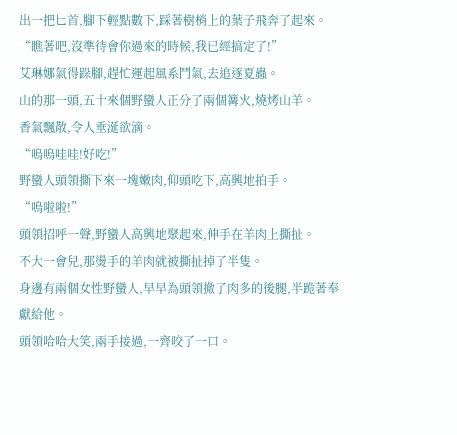出一把匕首,腳下輕點數下,踩著樹梢上的葉子飛奔了起來。
“瞧著吧,沒準待會你過來的時候,我已經搞定了!”
艾琳娜氣得跺腳,趕忙運起風系鬥氣,去追逐夏蟲。
山的那一頭,五十來個野蠻人正分了兩個篝火,燒烤山羊。
香氣飄散,令人垂涎欲滴。
“嗚嗚哇哇!好吃!”
野蠻人頭領撕下來一塊嫩肉,仰頭吃下,高興地拍手。
“嗚啦啦!”
頭領招呼一聲,野蠻人高興地聚起來,伸手在羊肉上撕扯。
不大一會兒,那燙手的羊肉就被撕扯掉了半隻。
身邊有兩個女性野蠻人,早早為頭領撤了肉多的後腿,半跪著奉獻給他。
頭領哈哈大笑,兩手接過,一齊咬了一口。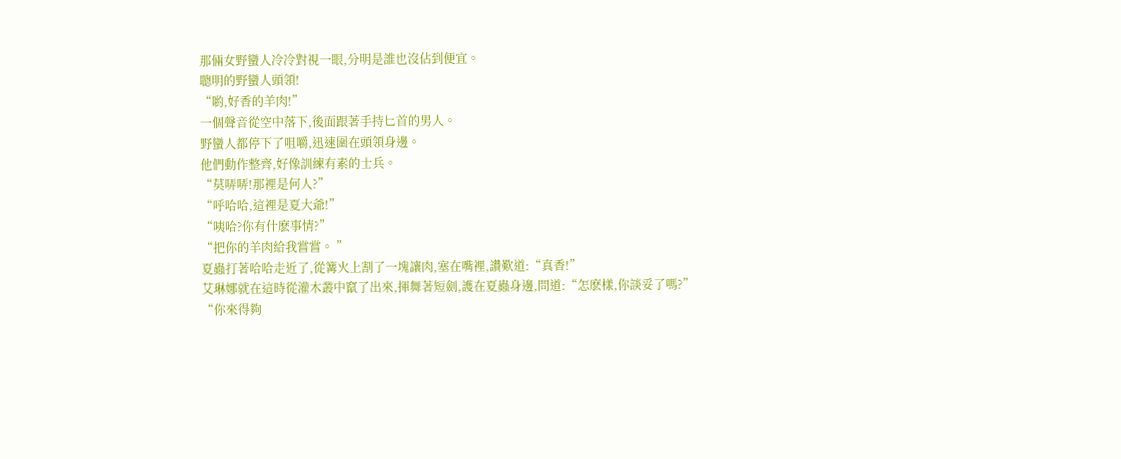那倆女野蠻人冷冷對視一眼,分明是誰也沒佔到便宜。
聰明的野蠻人頭領!
“喲,好香的羊肉!”
一個聲音從空中落下,後面跟著手持匕首的男人。
野蠻人都停下了咀嚼,迅速圍在頭領身邊。
他們動作整齊,好像訓練有素的士兵。
“莫哢哢!那裡是何人?”
“呼哈哈,這裡是夏大爺!”
“咦哈?你有什麽事情?”
“把你的羊肉給我嘗嘗。 ”
夏蟲打著哈哈走近了,從篝火上割了一塊讓肉,塞在嘴裡,讚歎道:“真香!”
艾琳娜就在這時從灌木叢中竄了出來,揮舞著短劍,護在夏蟲身邊,問道:“怎麽樣,你談妥了嗎?”
“你來得夠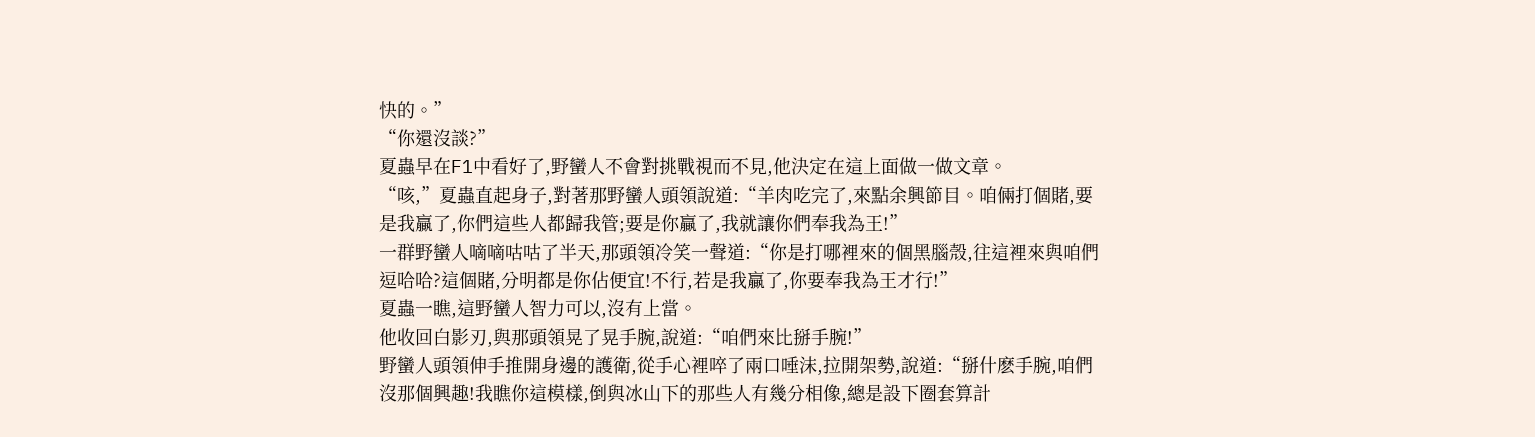快的。”
“你還沒談?”
夏蟲早在F1中看好了,野蠻人不會對挑戰視而不見,他決定在這上面做一做文章。
“咳,”夏蟲直起身子,對著那野蠻人頭領說道:“羊肉吃完了,來點余興節目。咱倆打個賭,要是我贏了,你們這些人都歸我管;要是你贏了,我就讓你們奉我為王!”
一群野蠻人嘀嘀咕咕了半天,那頭領冷笑一聲道:“你是打哪裡來的個黑腦殼,往這裡來與咱們逗哈哈?這個賭,分明都是你佔便宜!不行,若是我贏了,你要奉我為王才行!”
夏蟲一瞧,這野蠻人智力可以,沒有上當。
他收回白影刃,與那頭領晃了晃手腕,說道:“咱們來比掰手腕!”
野蠻人頭領伸手推開身邊的護衛,從手心裡啐了兩口唾沫,拉開架勢,說道:“掰什麽手腕,咱們沒那個興趣!我瞧你這模樣,倒與冰山下的那些人有幾分相像,總是設下圈套算計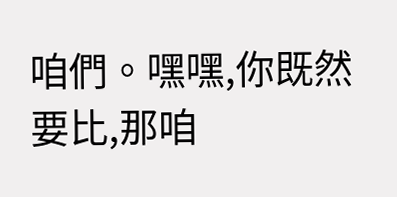咱們。嘿嘿,你既然要比,那咱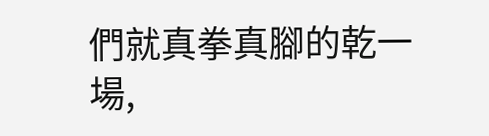們就真拳真腳的乾一場,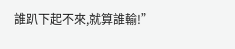誰趴下起不來,就算誰輸!”